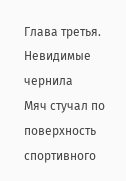Глава третья. Невидимые чернила
Мяч стучал по поверхность спортивного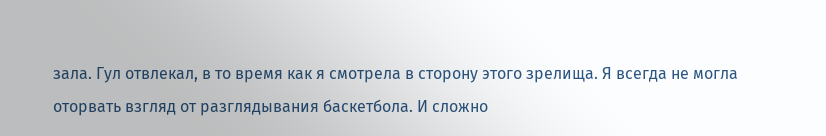зала. Гул отвлекал, в то время как я смотрела в сторону этого зрелища. Я всегда не могла оторвать взгляд от разглядывания баскетбола. И сложно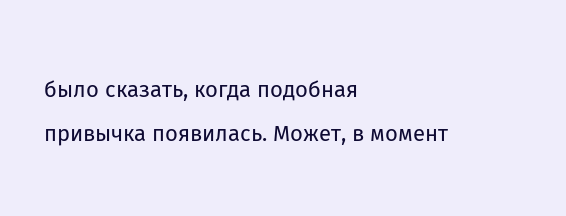было сказать, когда подобная привычка появилась. Может, в момент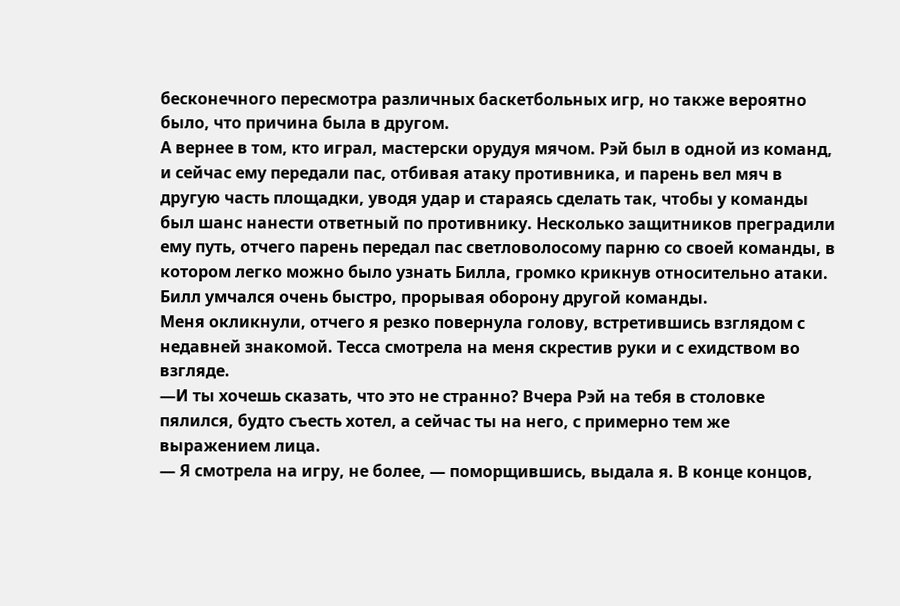бесконечного пересмотра различных баскетбольных игр, но также вероятно было, что причина была в другом.
А вернее в том, кто играл, мастерски орудуя мячом. Рэй был в одной из команд, и сейчас ему передали пас, отбивая атаку противника, и парень вел мяч в другую часть площадки, уводя удар и стараясь сделать так, чтобы у команды был шанс нанести ответный по противнику. Несколько защитников преградили ему путь, отчего парень передал пас светловолосому парню со своей команды, в котором легко можно было узнать Билла, громко крикнув относительно атаки. Билл умчался очень быстро, прорывая оборону другой команды.
Меня окликнули, отчего я резко повернула голову, встретившись взглядом с недавней знакомой. Тесса смотрела на меня скрестив руки и с ехидством во взгляде.
—И ты хочешь сказать, что это не странно? Вчера Рэй на тебя в столовке пялился, будто съесть хотел, а сейчас ты на него, с примерно тем же выражением лица.
— Я смотрела на игру, не более, — поморщившись, выдала я. В конце концов,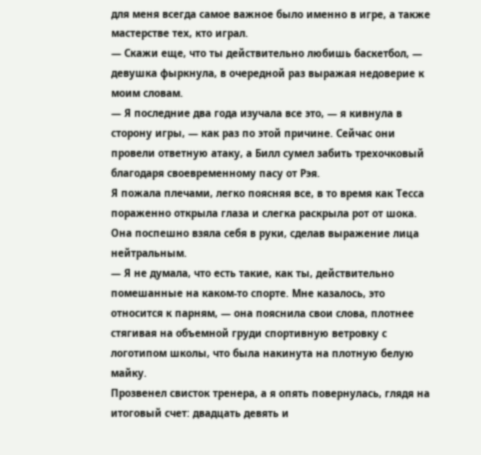для меня всегда самое важное было именно в игре, а также мастерстве тех, кто играл.
— Скажи еще, что ты действительно любишь баскетбол, — девушка фыркнула, в очередной раз выражая недоверие к моим словам.
— Я последние два года изучала все это, — я кивнула в сторону игры, — как раз по этой причине. Сейчас они провели ответную атаку, а Билл сумел забить трехочковый благодаря своевременному пасу от Рэя.
Я пожала плечами, легко поясняя все, в то время как Тесса пораженно открыла глаза и слегка раскрыла рот от шока. Она поспешно взяла себя в руки, сделав выражение лица нейтральным.
— Я не думала, что есть такие, как ты, действительно помешанные на каком-то спорте. Мне казалось, это относится к парням, — она пояснила свои слова, плотнее стягивая на объемной груди спортивную ветровку с логотипом школы, что была накинута на плотную белую майку.
Прозвенел свисток тренера, а я опять повернулась, глядя на итоговый счет: двадцать девять и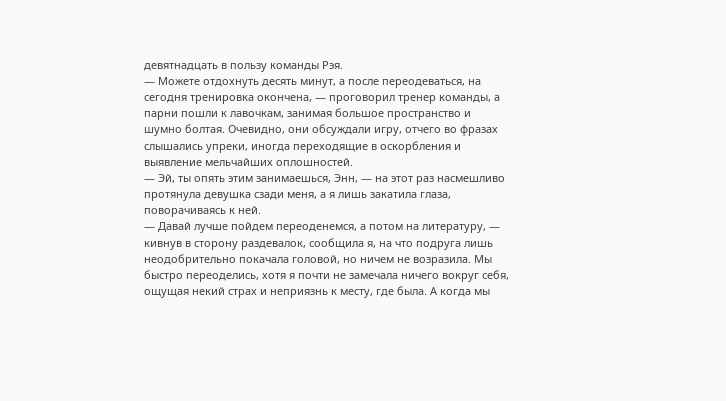девятнадцать в пользу команды Рэя.
— Можете отдохнуть десять минут, а после переодеваться, на сегодня тренировка окончена, — проговорил тренер команды, а парни пошли к лавочкам, занимая большое пространство и шумно болтая. Очевидно, они обсуждали игру, отчего во фразах слышались упреки, иногда переходящие в оскорбления и выявление мельчайших оплошностей.
— Эй, ты опять этим занимаешься, Энн, — на этот раз насмешливо протянула девушка сзади меня, а я лишь закатила глаза, поворачиваясь к ней.
— Давай лучше пойдем переоденемся, а потом на литературу, — кивнув в сторону раздевалок, сообщила я, на что подруга лишь неодобрительно покачала головой, но ничем не возразила. Мы быстро переоделись, хотя я почти не замечала ничего вокруг себя, ощущая некий страх и неприязнь к месту, где была. А когда мы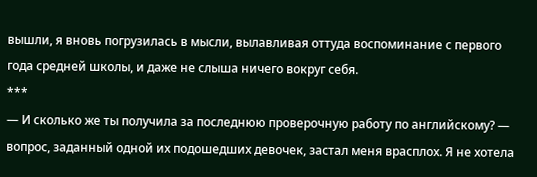вышли, я вновь погрузилась в мысли, вылавливая оттуда воспоминание с первого года средней школы, и даже не слыша ничего вокруг себя.
***
— И сколько же ты получила за последнюю проверочную работу по английскому? — вопрос, заданный одной их подошедших девочек, застал меня врасплох. Я не хотела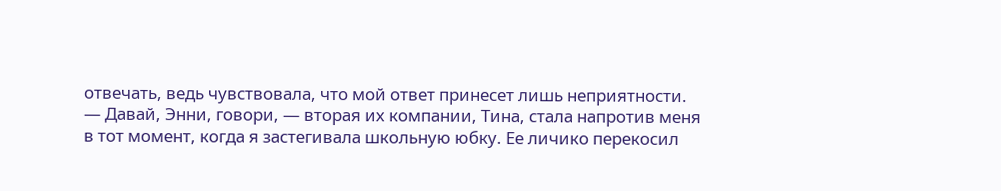отвечать, ведь чувствовала, что мой ответ принесет лишь неприятности.
— Давай, Энни, говори, — вторая их компании, Тина, стала напротив меня в тот момент, когда я застегивала школьную юбку. Ее личико перекосил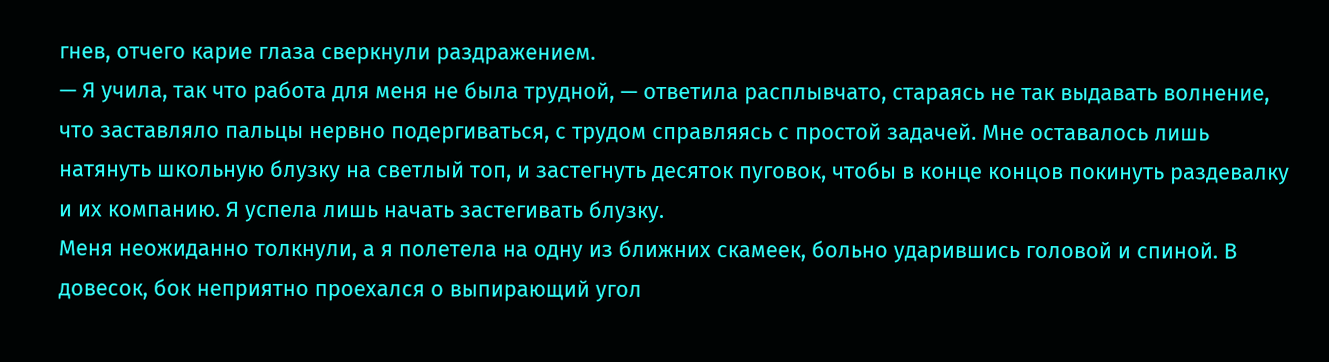гнев, отчего карие глаза сверкнули раздражением.
— Я учила, так что работа для меня не была трудной, — ответила расплывчато, стараясь не так выдавать волнение, что заставляло пальцы нервно подергиваться, с трудом справляясь с простой задачей. Мне оставалось лишь натянуть школьную блузку на светлый топ, и застегнуть десяток пуговок, чтобы в конце концов покинуть раздевалку и их компанию. Я успела лишь начать застегивать блузку.
Меня неожиданно толкнули, а я полетела на одну из ближних скамеек, больно ударившись головой и спиной. В довесок, бок неприятно проехался о выпирающий угол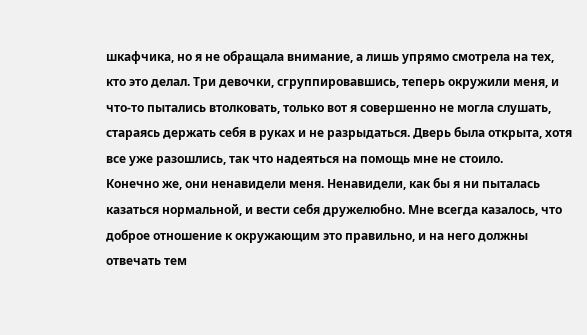шкафчика, но я не обращала внимание, а лишь упрямо смотрела на тех, кто это делал. Три девочки, сгруппировавшись, теперь окружили меня, и что-то пытались втолковать, только вот я совершенно не могла слушать, стараясь держать себя в руках и не разрыдаться. Дверь была открыта, хотя все уже разошлись, так что надеяться на помощь мне не стоило.
Конечно же, они ненавидели меня. Ненавидели, как бы я ни пыталась казаться нормальной, и вести себя дружелюбно. Мне всегда казалось, что доброе отношение к окружающим это правильно, и на него должны отвечать тем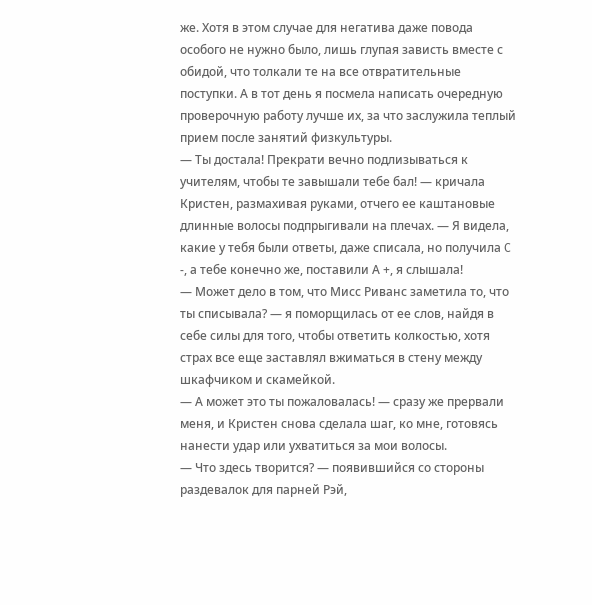же. Хотя в этом случае для негатива даже повода особого не нужно было, лишь глупая зависть вместе с обидой, что толкали те на все отвратительные поступки. А в тот день я посмела написать очередную проверочную работу лучше их, за что заслужила теплый прием после занятий физкультуры.
— Ты достала! Прекрати вечно подлизываться к учителям, чтобы те завышали тебе бал! — кричала Кристен, размахивая руками, отчего ее каштановые длинные волосы подпрыгивали на плечах. — Я видела, какие у тебя были ответы, даже списала, но получила C -, а тебе конечно же, поставили А +, я слышала!
— Может дело в том, что Мисс Риванс заметила то, что ты списывала? — я поморщилась от ее слов, найдя в себе силы для того, чтобы ответить колкостью, хотя страх все еще заставлял вжиматься в стену между шкафчиком и скамейкой.
— А может это ты пожаловалась! — сразу же прервали меня, и Кристен снова сделала шаг, ко мне, готовясь нанести удар или ухватиться за мои волосы.
— Что здесь творится? — появившийся со стороны раздевалок для парней Рэй,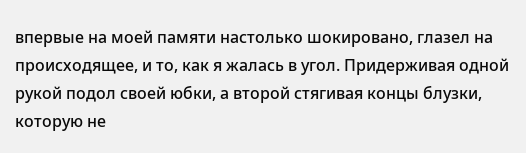впервые на моей памяти настолько шокировано, глазел на происходящее, и то, как я жалась в угол. Придерживая одной рукой подол своей юбки, а второй стягивая концы блузки, которую не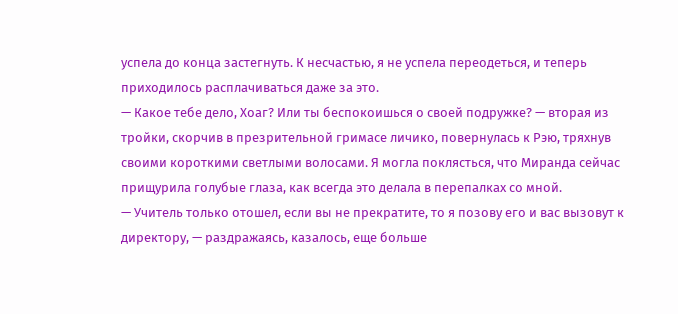успела до конца застегнуть. К несчастью, я не успела переодеться, и теперь приходилось расплачиваться даже за это.
— Какое тебе дело, Хоаг? Или ты беспокоишься о своей подружке? — вторая из тройки, скорчив в презрительной гримасе личико, повернулась к Рэю, тряхнув своими короткими светлыми волосами. Я могла поклясться, что Миранда сейчас прищурила голубые глаза, как всегда это делала в перепалках со мной.
— Учитель только отошел, если вы не прекратите, то я позову его и вас вызовут к директору, — раздражаясь, казалось, еще больше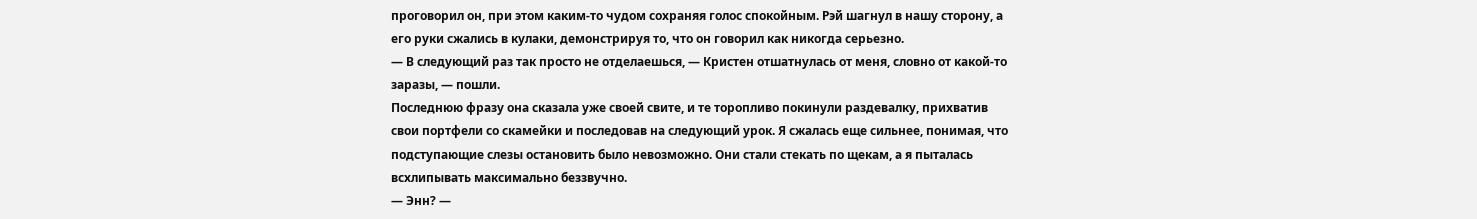проговорил он, при этом каким-то чудом сохраняя голос спокойным. Рэй шагнул в нашу сторону, а его руки сжались в кулаки, демонстрируя то, что он говорил как никогда серьезно.
— В следующий раз так просто не отделаешься, — Кристен отшатнулась от меня, словно от какой-то заразы, — пошли.
Последнюю фразу она сказала уже своей свите, и те торопливо покинули раздевалку, прихватив свои портфели со скамейки и последовав на следующий урок. Я сжалась еще сильнее, понимая, что подступающие слезы остановить было невозможно. Они стали стекать по щекам, а я пыталась всхлипывать максимально беззвучно.
— Энн? —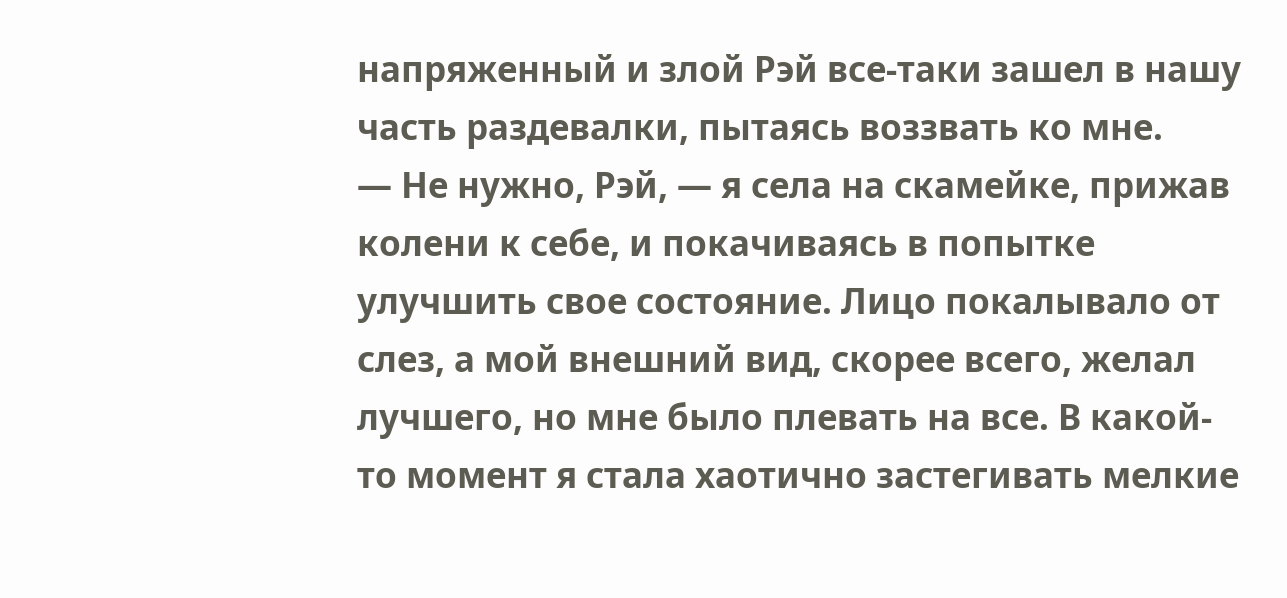напряженный и злой Рэй все-таки зашел в нашу часть раздевалки, пытаясь воззвать ко мне.
— Не нужно, Рэй, — я села на скамейке, прижав колени к себе, и покачиваясь в попытке улучшить свое состояние. Лицо покалывало от слез, а мой внешний вид, скорее всего, желал лучшего, но мне было плевать на все. В какой-то момент я стала хаотично застегивать мелкие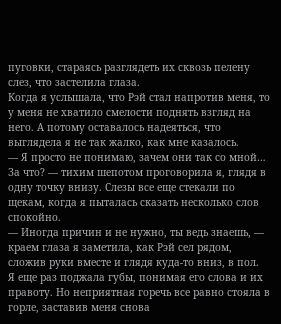пуговки, стараясь разглядеть их сквозь пелену слез, что застелила глаза.
Когда я услышала, что Рэй стал напротив меня, то у меня не хватило смелости поднять взгляд на него. А потому оставалось надеяться, что выглядела я не так жалко, как мне казалось.
— Я просто не понимаю, зачем они так со мной… За что? — тихим шепотом проговорила я, глядя в одну точку внизу. Слезы все еще стекали по щекам, когда я пыталась сказать несколько слов спокойно.
— Иногда причин и не нужно, ты ведь знаешь, — краем глаза я заметила, как Рэй сел рядом, сложив руки вместе и глядя куда-то вниз, в пол.
Я еще раз поджала губы, понимая его слова и их правоту. Но неприятная горечь все равно стояла в горле, заставив меня снова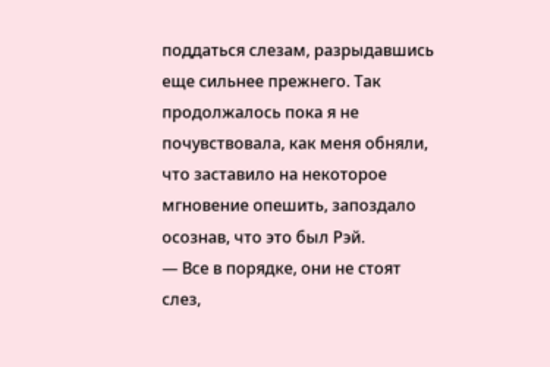поддаться слезам, разрыдавшись еще сильнее прежнего. Так продолжалось пока я не почувствовала, как меня обняли, что заставило на некоторое мгновение опешить, запоздало осознав, что это был Рэй.
— Все в порядке, они не стоят слез,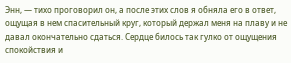Энн, — тихо проговорил он, а после этих слов я обняла его в ответ, ощущая в нем спасительный круг, который держал меня на плаву и не давал окончательно сдаться. Сердце билось так гулко от ощущения спокойствия и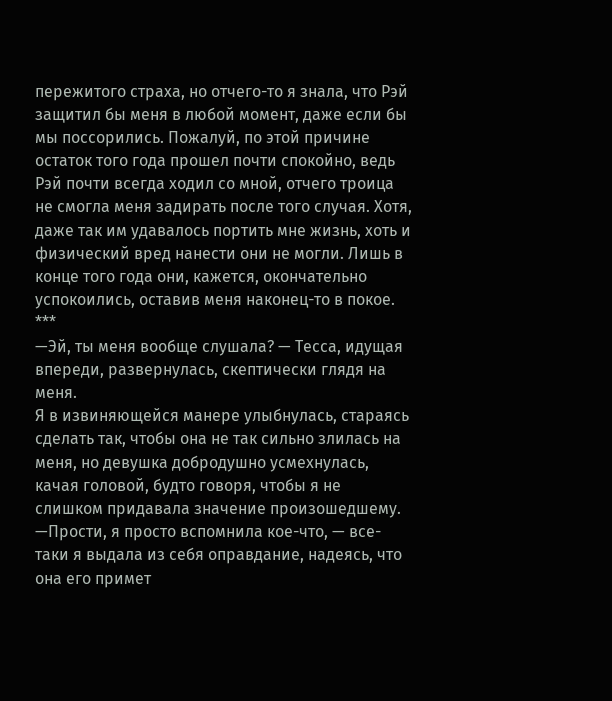пережитого страха, но отчего-то я знала, что Рэй защитил бы меня в любой момент, даже если бы мы поссорились. Пожалуй, по этой причине остаток того года прошел почти спокойно, ведь Рэй почти всегда ходил со мной, отчего троица не смогла меня задирать после того случая. Хотя, даже так им удавалось портить мне жизнь, хоть и физический вред нанести они не могли. Лишь в конце того года они, кажется, окончательно успокоились, оставив меня наконец-то в покое.
***
—Эй, ты меня вообще слушала? — Тесса, идущая впереди, развернулась, скептически глядя на меня.
Я в извиняющейся манере улыбнулась, стараясь сделать так, чтобы она не так сильно злилась на меня, но девушка добродушно усмехнулась, качая головой, будто говоря, чтобы я не слишком придавала значение произошедшему.
—Прости, я просто вспомнила кое-что, — все-таки я выдала из себя оправдание, надеясь, что она его примет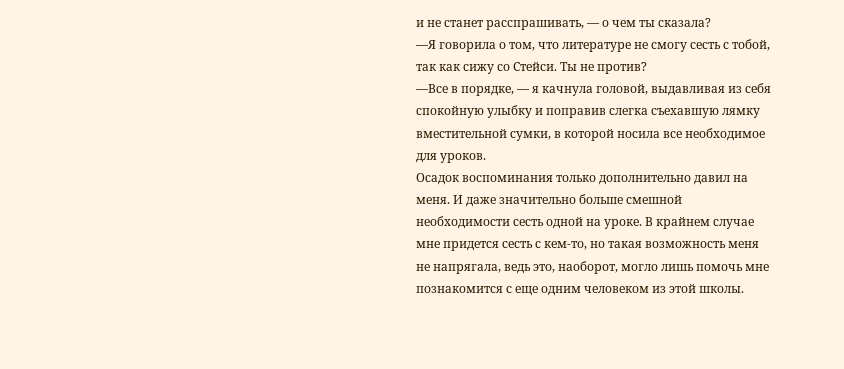и не станет расспрашивать, — о чем ты сказала?
—Я говорила о том, что литературе не смогу сесть с тобой, так как сижу со Стейси. Ты не против?
—Все в порядке, — я качнула головой, выдавливая из себя спокойную улыбку и поправив слегка съехавшую лямку вместительной сумки, в которой носила все необходимое для уроков.
Осадок воспоминания только дополнительно давил на меня. И даже значительно больше смешной необходимости сесть одной на уроке. В крайнем случае мне придется сесть с кем-то, но такая возможность меня не напрягала, ведь это, наоборот, могло лишь помочь мне познакомится с еще одним человеком из этой школы.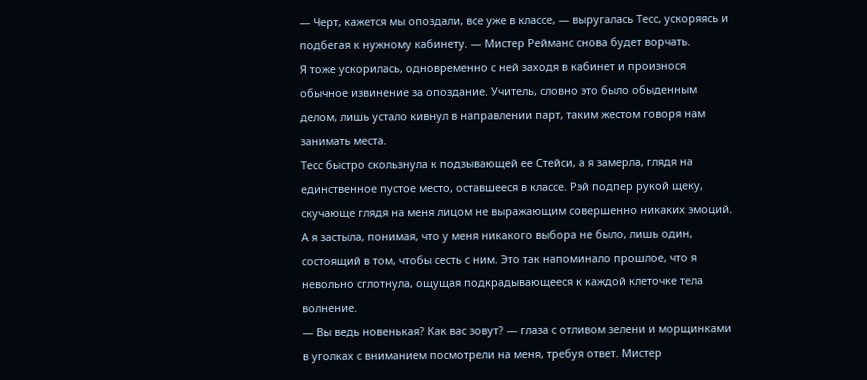— Черт, кажется мы опоздали, все уже в классе, — выругалась Тесс, ускоряясь и подбегая к нужному кабинету. — Мистер Рейманс снова будет ворчать.
Я тоже ускорилась, одновременно с ней заходя в кабинет и произнося обычное извинение за опоздание. Учитель, словно это было обыденным делом, лишь устало кивнул в направлении парт, таким жестом говоря нам занимать места.
Тесс быстро скользнула к подзывающей ее Стейси, а я замерла, глядя на единственное пустое место, оставшееся в классе. Рэй подпер рукой щеку, скучающе глядя на меня лицом не выражающим совершенно никаких эмоций. А я застыла, понимая, что у меня никакого выбора не было, лишь один, состоящий в том, чтобы сесть с ним. Это так напоминало прошлое, что я невольно сглотнула, ощущая подкрадывающееся к каждой клеточке тела волнение.
— Вы ведь новенькая? Как вас зовут? — глаза с отливом зелени и морщинками в уголках с вниманием посмотрели на меня, требуя ответ. Мистер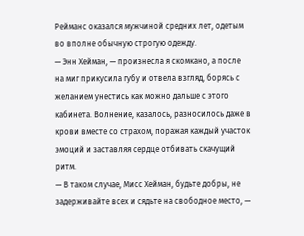Рейманс оказался мужчиной средних лет, одетым во вполне обычную строгую одежду.
— Энн Хейман, — произнесла я скомкано, а после на миг прикусила губу и отвела взгляд, борясь с желанием унестись как можно дальше с этого кабинета. Волнение, казалось, разносилось даже в крови вместе со страхом, поражая каждый участок эмоций и заставляя сердце отбивать скачущий ритм.
— В таком случае, Мисс Хейман, будьте добры, не задерживайте всех и сядьте на свободное место, —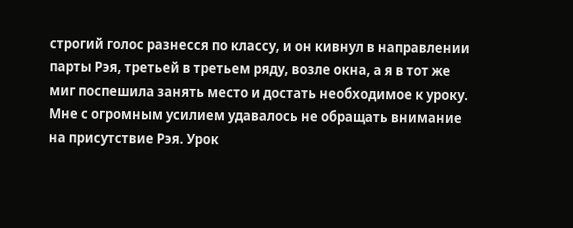строгий голос разнесся по классу, и он кивнул в направлении парты Рэя, третьей в третьем ряду, возле окна, а я в тот же миг поспешила занять место и достать необходимое к уроку.
Мне с огромным усилием удавалось не обращать внимание на присутствие Рэя. Урок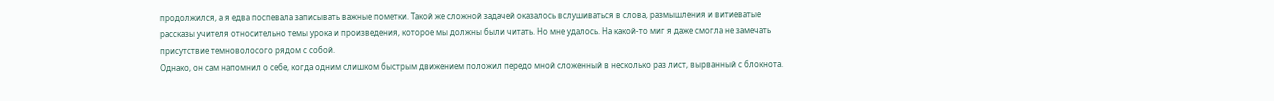продолжился, а я едва поспевала записывать важные пометки. Такой же сложной задачей оказалось вслушиваться в слова, размышления и витиеватые рассказы учителя относительно темы урока и произведения, которое мы должны были читать. Но мне удалось. На какой-то миг я даже смогла не замечать присутствие темноволосого рядом с собой.
Однако, он сам напомнил о себе, когда одним слишком быстрым движением положил передо мной сложенный в несколько раз лист, вырванный с блокнота.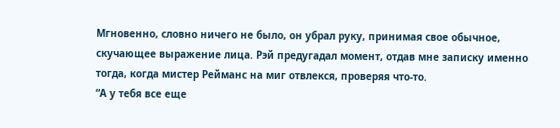Мгновенно, словно ничего не было, он убрал руку, принимая свое обычное, скучающее выражение лица. Рэй предугадал момент, отдав мне записку именно тогда, когда мистер Рейманс на миг отвлекся, проверяя что-то.
“А у тебя все еще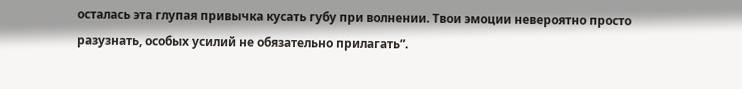осталась эта глупая привычка кусать губу при волнении. Твои эмоции невероятно просто разузнать, особых усилий не обязательно прилагать”.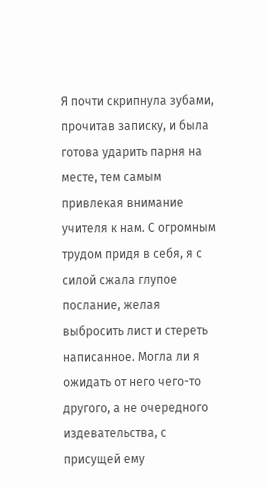Я почти скрипнула зубами, прочитав записку, и была готова ударить парня на месте, тем самым привлекая внимание учителя к нам. С огромным трудом придя в себя, я с силой сжала глупое послание, желая выбросить лист и стереть написанное. Могла ли я ожидать от него чего-то другого, а не очередного издевательства, с присущей ему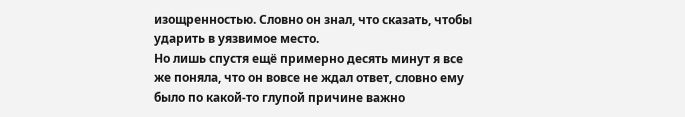изощренностью. Словно он знал, что сказать, чтобы ударить в уязвимое место.
Но лишь спустя ещё примерно десять минут я все же поняла, что он вовсе не ждал ответ, словно ему было по какой-то глупой причине важно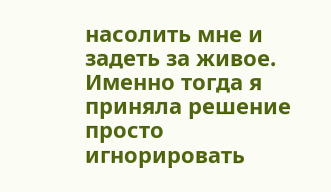насолить мне и задеть за живое. Именно тогда я приняла решение просто игнорировать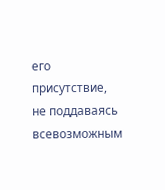его присутствие, не поддаваясь всевозможным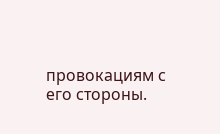провокациям с его стороны.